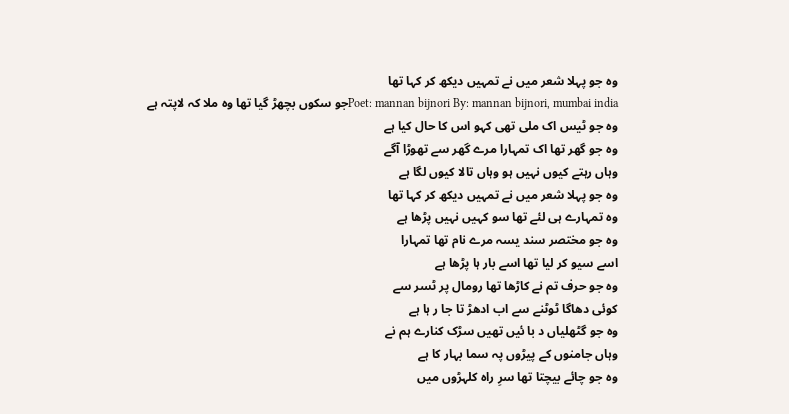وہ جو پہلا شعر میں نے تمہیں دیکھ کر کہا تھا
Poet: mannan bijnori By: mannan bijnori, mumbai indiaجو سکوں بچھڑ گیا تھا وہ ملا کہ لاپتہ ہے
وہ جو ٹیس اک ملی تھی کہو اس کا حال کیا ہے
وہ جو گھر تھا اک تمہارا مرے گھر سے تھوڑا آگے
وہاں رہتے کیوں نہیں ہو وہاں تالا کیوں لگا ہے
وہ جو پہلا شعر میں نے تمہیں دیکھ کر کہا تھا
وہ تمہارے ہی لئے تھا سو کہیں نہیں پڑھا ہے
وہ جو مختصر سند یسہ مرے نام تھا تمہارا
اسے سیو کر لیا تھا اسے بار ہا پڑھا ہے
وہ جو حرف تم نے کاڑھا تھا رومال پر ٹسر سے
کوئی دھاگا ٹوٹنے سے اب ادھڑ تا جا ر ہا ہے
وہ جو گٹھلیاں د با ئیں تھیں سڑک کنارے ہم نے
وہاں جامنوں کے پیڑوں پہ سما بہار کا ہے
وہ جو چائے بیچتا تھا سرِ راہ کلہڑوں میں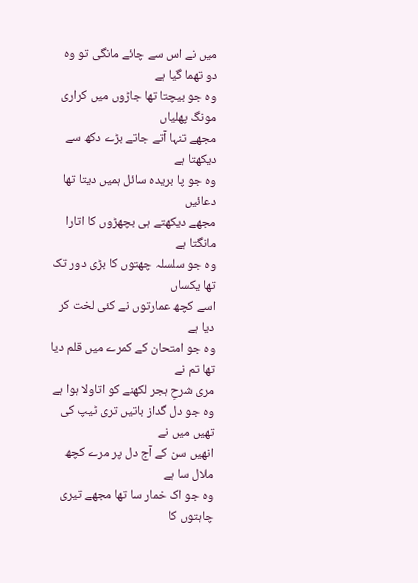میں نے اس سے چائے مانگی تو وہ دو تھما گیا ہے
وہ جو بیچتا تھا جاڑوں میں کراری مونگ پھلیاں
مجھے تنہا آتے جاتے بڑے دکھ سے دیکھتا ہے
وہ جو پا بریدہ سائل ہمیں دیتا تھا دعائیں
مجھے دیکھتے ہی بچھڑوں کا اتارا مانگتا ہے
وہ جو سلسلہ چھتوں کا بڑی دور تک تھا یکساں
اسے کچھ عمارتوں نے کئی لخت کر دیا ہے
وہ جو امتحان کے کمرے میں قلم دیا تھا تم نے
مری شرحِ ہجر لکھنے کو اتاولا ہوا ہے
وہ جو دل گداز باتیں تری ٹیپ کی تھیں میں نے
انھیں سن کے آج دل پر مرے کچھ ملال سا ہے
وہ جو اک خمار سا تھا مجھے تیری چاہتوں کا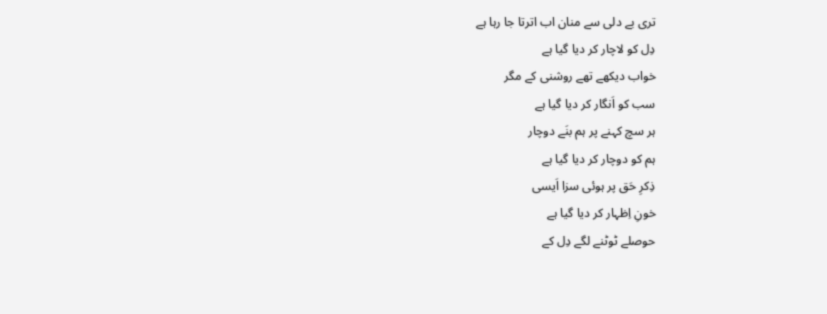تری بے دلی سے منان اب اترتا جا رہا ہے
دِل کو لاچار کر دیا گیا ہے
خواب دیکھے تھے روشنی کے مگر
سب کو اَنگار کر دیا گیا ہے
ہر سچ کہنے پر ہم بنَے دوچار
ہم کو دوچار کر دیا گیا ہے
ذِکرِ حَق پر ہوئی سزا اَیسی
خونِ اِظہار کر دیا گیا ہے
حوصلے ٹوٹنے لگے دِل کے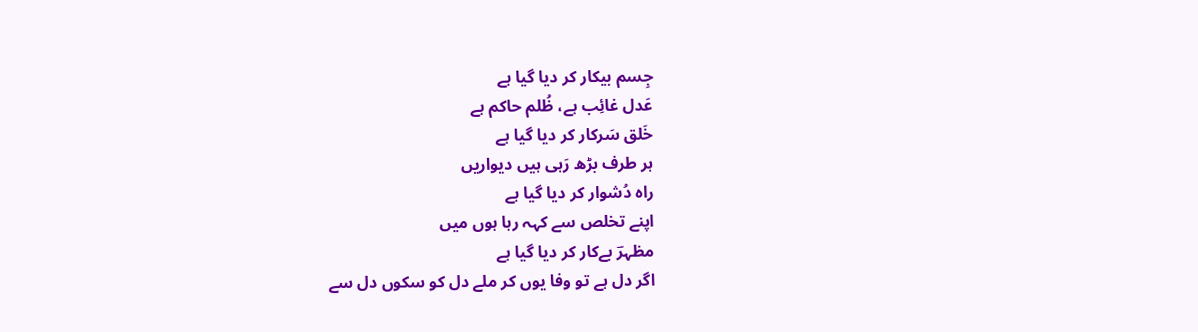جِسم بیکار کر دیا گیا ہے
عَدل غائِب ہے، ظُلم حاکم ہے
خَلق سَرکار کر دیا گیا ہے
ہر طرف بڑھ رَہی ہیں دیواریں
راہ دُشوار کر دیا گیا ہے
اپنے تخلص سے کہہ رہا ہوں میں
مظہرؔ بےکار کر دیا گیا ہے
اگر دل ہے تو وفا یوں کر ملے دل کو سکوں دل سے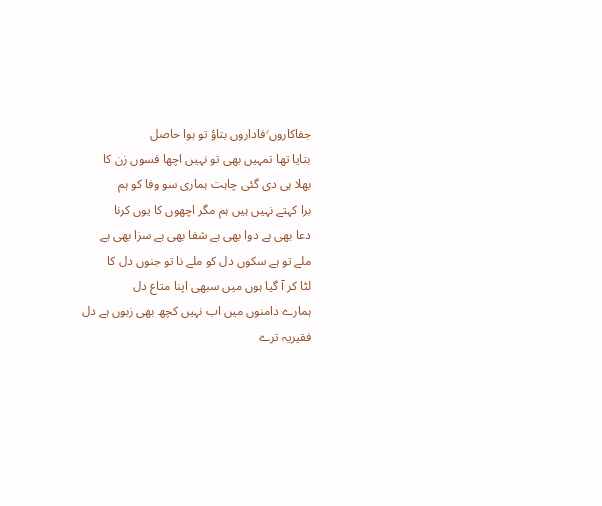جفاکاروں٬فاداروں بتاؤ تو ہوا حاصل
بتایا تھا تمہیں بھی تو نہیں اچھا فسوں زن کا
بھلا ہی دی گئی چاہت ہماری سو وفا کو ہم
برا کہتے نہیں ہیں ہم مگر اچھوں کا یوں کرنا
دعا بھی ہے دوا بھی ہے شفا بھی ہے سزا بھی ہے
ملے تو ہے سکوں دل کو ملے نا تو جنوں دل کا
لٹا کر آ گیا ہوں میں سبھی اپنا متاع دل
ہمارے دامنوں میں اب نہیں کچھ بھی زبوں ہے دل
فقیریہ ترے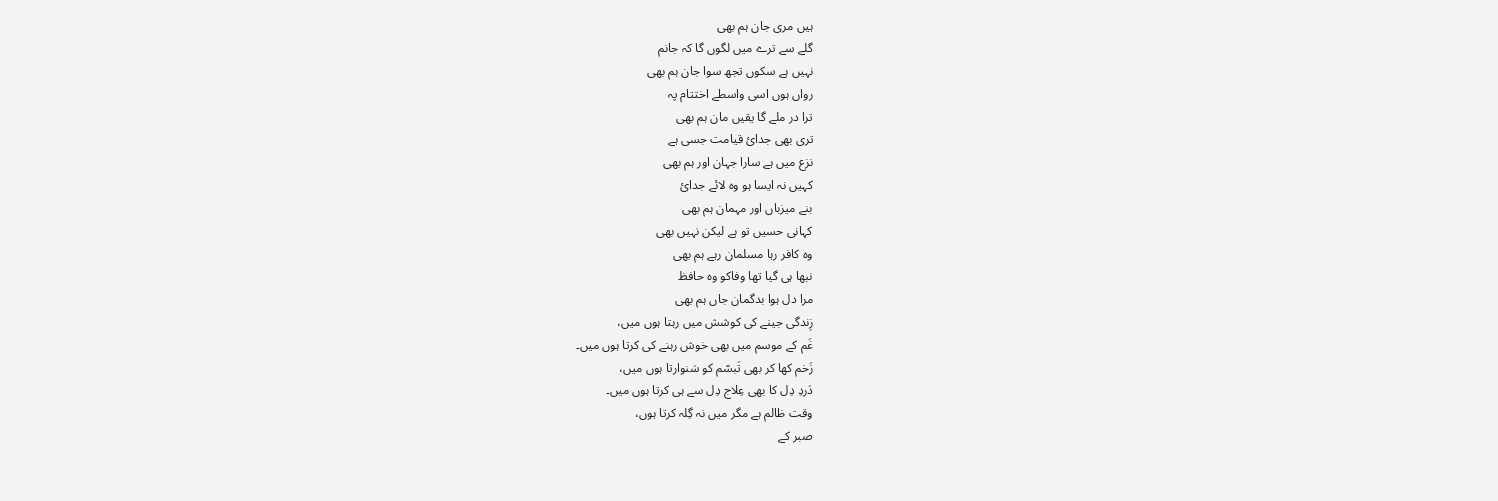ہیں مری جان ہم بھی
گلے سے ترے میں لگوں گا کہ جانم
نہیں ہے سکوں تجھ سوا جان ہم بھی
رواں ہوں اسی واسطے اختتام پہ
ترا در ملے گا یقیں مان ہم بھی
تری بھی جدائ قیامت جسی ہے
نزع میں ہے سارا جہان اور ہم بھی
کہیں نہ ایسا ہو وہ لائے جدائ
بنے میزباں اور مہمان ہم بھی
کہانی حسیں تو ہے لیکن نہیں بھی
وہ کافر رہا مسلمان رہے ہم بھی
نبھا ہی گیا تھا وفاکو وہ حافظ
مرا دل ہوا بدگمان جاں ہم بھی
زِندگی جینے کی کوشش میں رہتا ہوں میں،
غَم کے موسم میں بھی خوش رہنے کی کرتا ہوں میں۔
زَخم کھا کر بھی تَبسّم کو سَنوارتا ہوں میں،
دَردِ دِل کا بھی عِلاج دِل سے ہی کرتا ہوں میں۔
وقت ظالم ہے مگر میں نہ گِلہ کرتا ہوں،
صبر کے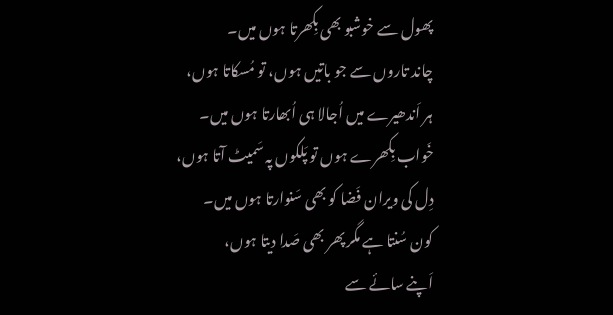پھول سے خوشبو بھی بِکھرتا ہوں میں۔
چاند تاروں سے جو باتیں ہوں، تو مُسکاتا ہوں،
ہر اَندھیرے میں اُجالا ہی اُبھارتا ہوں میں۔
خَواب بِکھرے ہوں تو پَلکوں پہ سَمیٹ آتا ہوں،
دِل کی ویران فَضا کو بھی سَنوارتا ہوں میں۔
کون سُنتا ہے مگر پھر بھی صَدا دیتا ہوں،
اَپنے سائے سے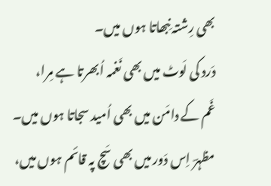بھی رِشتہ نِبھاتا ہوں میں۔
دَرد کی لَوٹ میں بھی نَغمہ اُبھرتا ہے مِرا،
غَم کے دامَن میں بھی اُمید سجاتا ہوں میں۔
مظہرؔ اِس دَور میں بھی سَچ پہ قائم ہوں میں،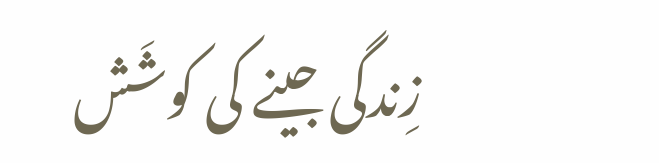زِندگی جینے کی کوشَش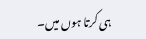ہی کرتا ہوں میں۔